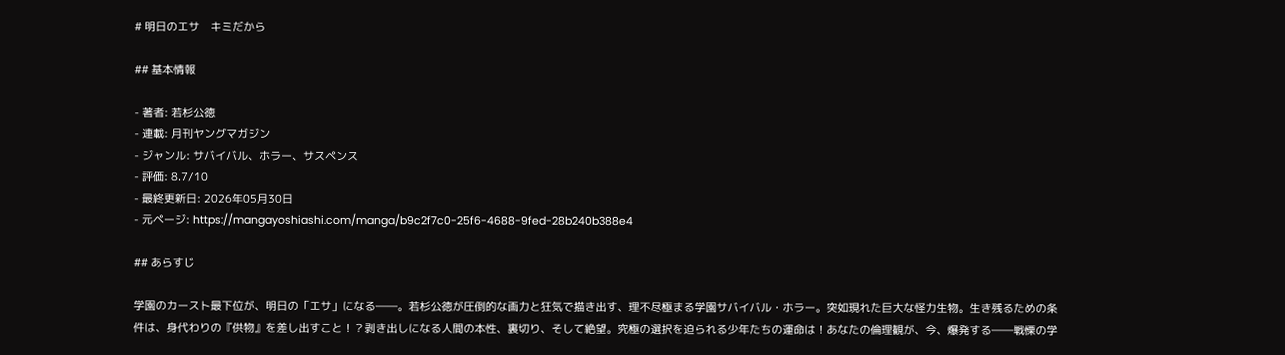# 明日のエサ　キミだから

## 基本情報

- 著者: 若杉公徳
- 連載: 月刊ヤングマガジン
- ジャンル: サバイバル、ホラー、サスペンス
- 評価: 8.7/10
- 最終更新日: 2026年05月30日
- 元ページ: https://mangayoshiashi.com/manga/b9c2f7c0-25f6-4688-9fed-28b240b388e4

## あらすじ

学園のカースト最下位が、明日の「エサ」になる――。若杉公徳が圧倒的な画力と狂気で描き出す、理不尽極まる学園サバイバル・ホラー。突如現れた巨大な怪力生物。生き残るための条件は、身代わりの『供物』を差し出すこと！？剥き出しになる人間の本性、裏切り、そして絶望。究極の選択を迫られる少年たちの運命は！あなたの倫理観が、今、爆発する――戦慄の学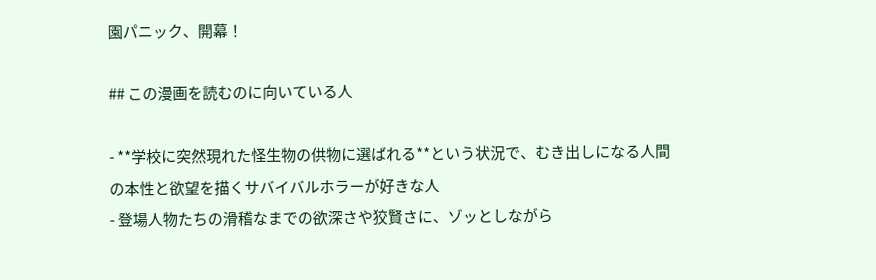園パニック、開幕！

## この漫画を読むのに向いている人

- **学校に突然現れた怪生物の供物に選ばれる**という状況で、むき出しになる人間の本性と欲望を描くサバイバルホラーが好きな人
- 登場人物たちの滑稽なまでの欲深さや狡賢さに、ゾッとしながら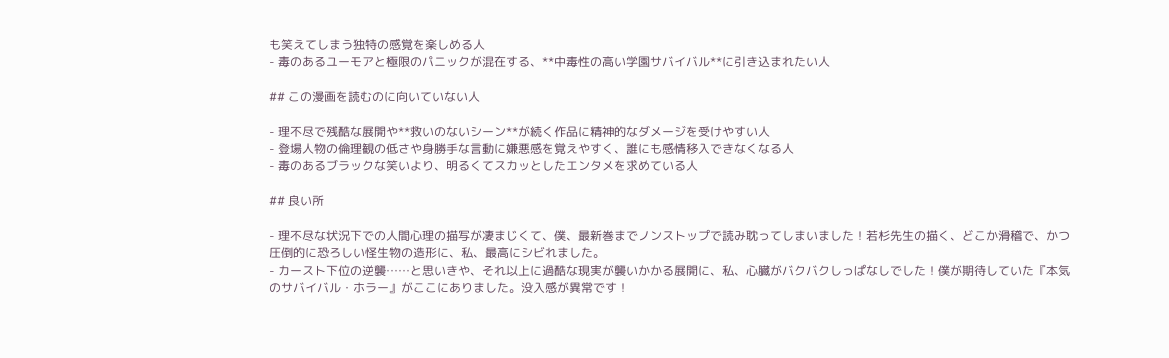も笑えてしまう独特の感覚を楽しめる人
- 毒のあるユーモアと極限のパニックが混在する、**中毒性の高い学園サバイバル**に引き込まれたい人

## この漫画を読むのに向いていない人

- 理不尽で残酷な展開や**救いのないシーン**が続く作品に精神的なダメージを受けやすい人
- 登場人物の倫理観の低さや身勝手な言動に嫌悪感を覚えやすく、誰にも感情移入できなくなる人
- 毒のあるブラックな笑いより、明るくてスカッとしたエンタメを求めている人

## 良い所

- 理不尽な状況下での人間心理の描写が凄まじくて、僕、最新巻までノンストップで読み耽ってしまいました！若杉先生の描く、どこか滑稽で、かつ圧倒的に恐ろしい怪生物の造形に、私、最高にシビれました。
- カースト下位の逆襲……と思いきや、それ以上に過酷な現実が襲いかかる展開に、私、心臓がバクバクしっぱなしでした！僕が期待していた『本気のサバイバル・ホラー』がここにありました。没入感が異常です！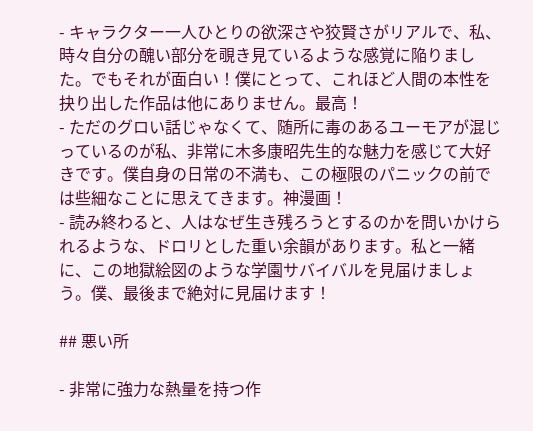- キャラクター一人ひとりの欲深さや狡賢さがリアルで、私、時々自分の醜い部分を覗き見ているような感覚に陥りました。でもそれが面白い！僕にとって、これほど人間の本性を抉り出した作品は他にありません。最高！
- ただのグロい話じゃなくて、随所に毒のあるユーモアが混じっているのが私、非常に木多康昭先生的な魅力を感じて大好きです。僕自身の日常の不満も、この極限のパニックの前では些細なことに思えてきます。神漫画！
- 読み終わると、人はなぜ生き残ろうとするのかを問いかけられるような、ドロリとした重い余韻があります。私と一緒に、この地獄絵図のような学園サバイバルを見届けましょう。僕、最後まで絶対に見届けます！

## 悪い所

- 非常に強力な熱量を持つ作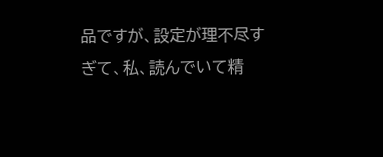品ですが、設定が理不尽すぎて、私、読んでいて精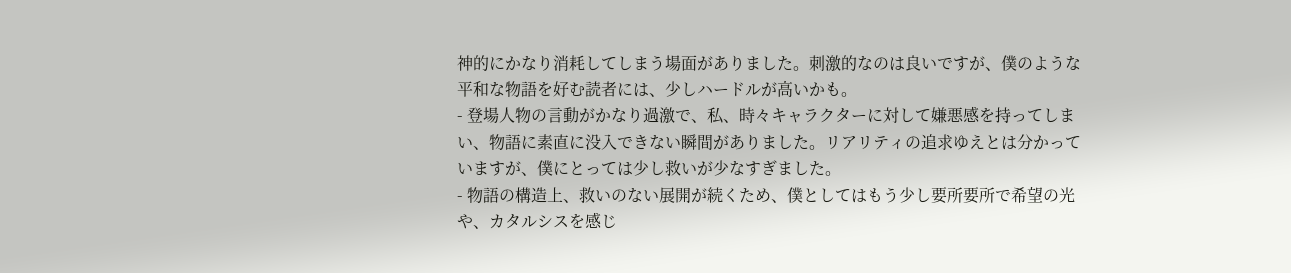神的にかなり消耗してしまう場面がありました。刺激的なのは良いですが、僕のような平和な物語を好む読者には、少しハードルが高いかも。
- 登場人物の言動がかなり過激で、私、時々キャラクターに対して嫌悪感を持ってしまい、物語に素直に没入できない瞬間がありました。リアリティの追求ゆえとは分かっていますが、僕にとっては少し救いが少なすぎました。
- 物語の構造上、救いのない展開が続くため、僕としてはもう少し要所要所で希望の光や、カタルシスを感じ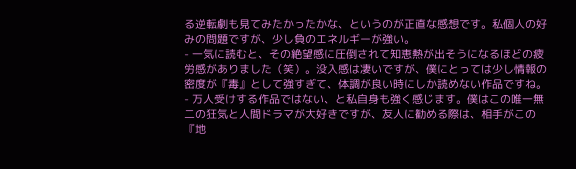る逆転劇も見てみたかったかな、というのが正直な感想です。私個人の好みの問題ですが、少し負のエネルギーが強い。
- 一気に読むと、その絶望感に圧倒されて知恵熱が出そうになるほどの疲労感がありました（笑）。没入感は凄いですが、僕にとっては少し情報の密度が『毒』として強すぎて、体調が良い時にしか読めない作品ですね。
- 万人受けする作品ではない、と私自身も強く感じます。僕はこの唯一無二の狂気と人間ドラマが大好きですが、友人に勧める際は、相手がこの『地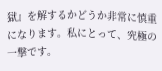獄』を解するかどうか非常に慎重になります。私にとって、究極の一撃です。